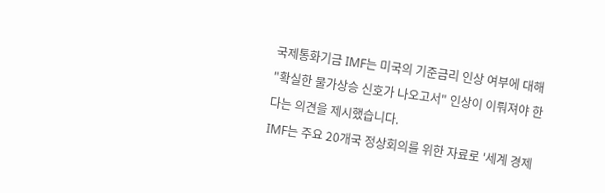국제통화기금 IMF는 미국의 기준금리 인상 여부에 대해 "확실한 물가상승 신호가 나오고서" 인상이 이뤄져야 한다는 의견을 제시했습니다.
IMF는 주요 20개국 정상회의를 위한 자료로 '세계 경제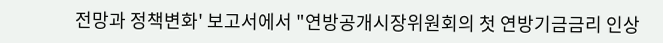전망과 정책변화' 보고서에서 "연방공개시장위원회의 첫 연방기금금리 인상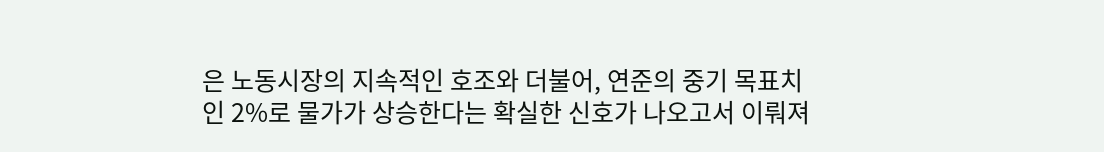은 노동시장의 지속적인 호조와 더불어, 연준의 중기 목표치인 2%로 물가가 상승한다는 확실한 신호가 나오고서 이뤄져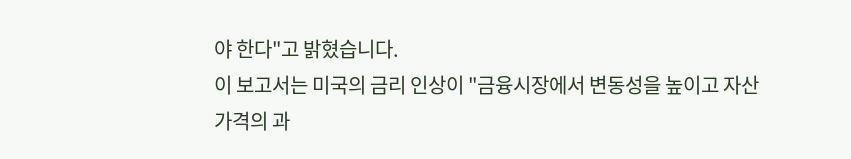야 한다"고 밝혔습니다.
이 보고서는 미국의 금리 인상이 "금융시장에서 변동성을 높이고 자산 가격의 과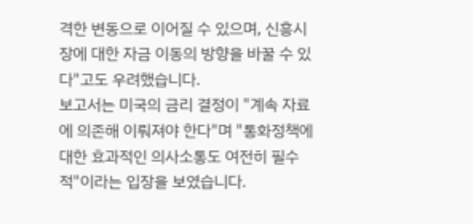격한 변동으로 이어질 수 있으며, 신흥시장에 대한 자금 이동의 방향을 바꿀 수 있다"고도 우려했습니다.
보고서는 미국의 금리 결정이 "계속 자료에 의존해 이뤄져야 한다"며 "통화정책에 대한 효과적인 의사소통도 여전히 필수적"이라는 입장을 보였습니다.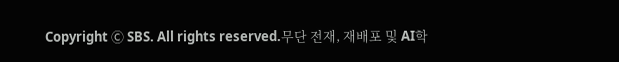Copyright Ⓒ SBS. All rights reserved.무단 전재, 재배포 및 AI학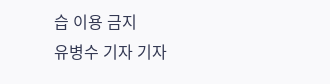습 이용 금지
유병수 기자 기자